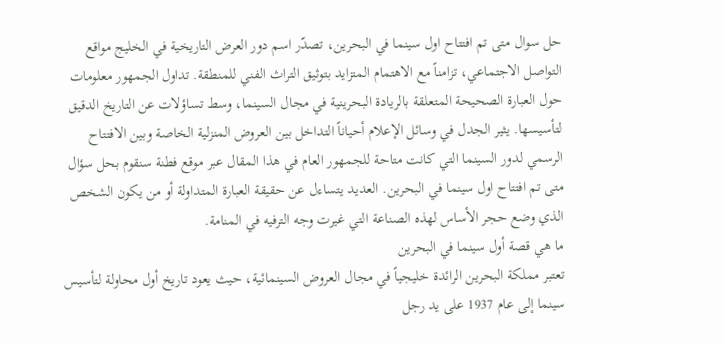حل سوال متى تم افتتاح اول سينما في البحرين، تصدّر اسم دور العرض التاريخية في الخليج مواقع التواصل الاجتماعي، تزامناً مع الاهتمام المتزايد بتوثيق التراث الفني للمنطقة. تداول الجمهور معلومات حول العبارة الصحيحة المتعلقة بالريادة البحرينية في مجال السينما، وسط تساؤلات عن التاريخ الدقيق لتأسيسها. يثير الجدل في وسائل الإعلام أحياناً التداخل بين العروض المنزلية الخاصة وبين الافتتاح الرسمي لدور السينما التي كانت متاحة للجمهور العام في هذا المقال عبر موقع فطنة سنقوم بحل سؤال متى تم افتتاح اول سينما في البحرين. العديد يتساءل عن حقيقة العبارة المتداولة أو من يكون الشخص الذي وضع حجر الأساس لهذه الصناعة التي غيرت وجه الترفيه في المنامة.
ما هي قصة أول سينما في البحرين
تعتبر مملكة البحرين الرائدة خليجياً في مجال العروض السينمائية، حيث يعود تاريخ أول محاولة لتأسيس سينما إلى عام 1937 على يد رجل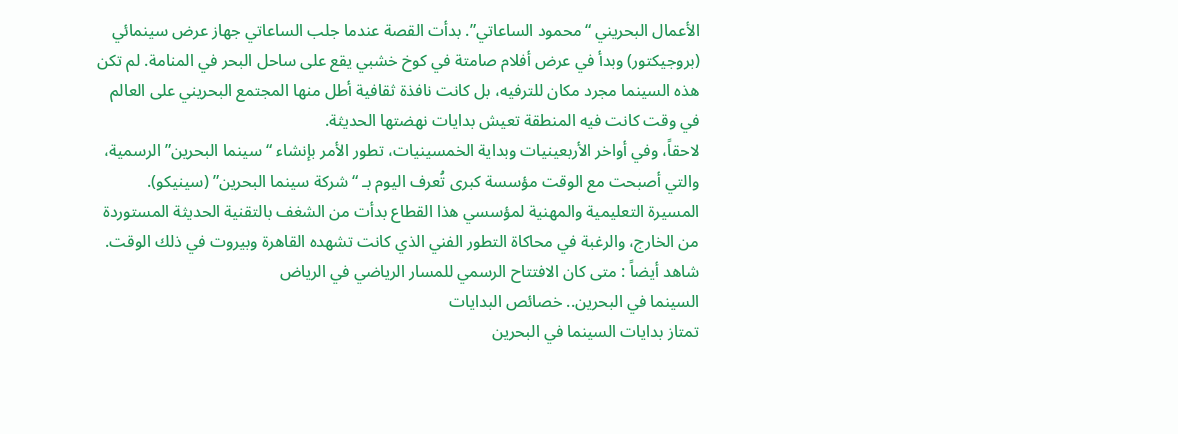الأعمال البحريني “محمود الساعاتي”. بدأت القصة عندما جلب الساعاتي جهاز عرض سينمائي (بروجيكتور) وبدأ في عرض أفلام صامتة في كوخ خشبي يقع على ساحل البحر في المنامة. لم تكن هذه السينما مجرد مكان للترفيه، بل كانت نافذة ثقافية أطل منها المجتمع البحريني على العالم في وقت كانت فيه المنطقة تعيش بدايات نهضتها الحديثة.
لاحقاً، وفي أواخر الأربعينيات وبداية الخمسينيات، تطور الأمر بإنشاء “سينما البحرين” الرسمية، والتي أصبحت مع الوقت مؤسسة كبرى تُعرف اليوم بـ “شركة سينما البحرين” (سينيكو). المسيرة التعليمية والمهنية لمؤسسي هذا القطاع بدأت من الشغف بالتقنية الحديثة المستوردة من الخارج، والرغبة في محاكاة التطور الفني الذي كانت تشهده القاهرة وبيروت في ذلك الوقت.
شاهد أيضاً : متى كان الافتتاح الرسمي للمسار الرياضي في الرياض
السينما في البحرين.. خصائص البدايات
تمتاز بدايات السينما في البحرين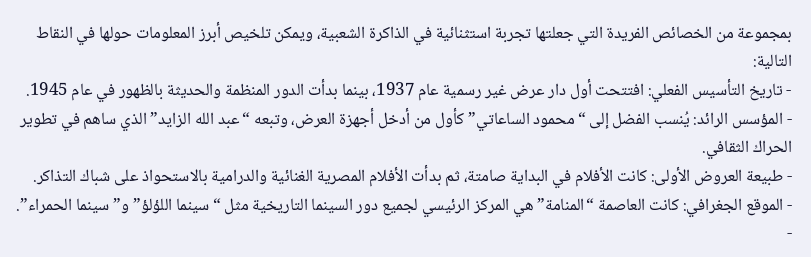بمجموعة من الخصائص الفريدة التي جعلتها تجربة استثنائية في الذاكرة الشعبية، ويمكن تلخيص أبرز المعلومات حولها في النقاط التالية:
- تاريخ التأسيس الفعلي: افتتحت أول دار عرض غير رسمية عام 1937، بينما بدأت الدور المنظمة والحديثة بالظهور في عام 1945.
- المؤسس الرائد: يُنسب الفضل إلى “محمود الساعاتي” كأول من أدخل أجهزة العرض، وتبعه “عبد الله الزايد” الذي ساهم في تطوير الحراك الثقافي.
- طبيعة العروض الأولى: كانت الأفلام في البداية صامتة، ثم بدأت الأفلام المصرية الغنائية والدرامية بالاستحواذ على شباك التذاكر.
- الموقع الجغرافي: كانت العاصمة “المنامة” هي المركز الرئيسي لجميع دور السينما التاريخية مثل “سينما اللؤلؤ” و”سينما الحمراء”.
-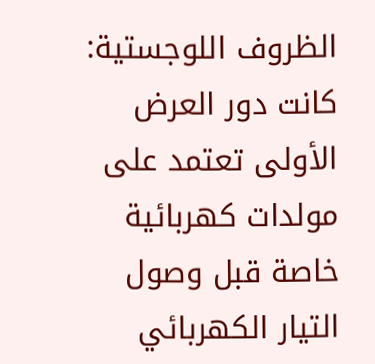الظروف اللوجستية: كانت دور العرض الأولى تعتمد على مولدات كهربائية خاصة قبل وصول التيار الكهربائي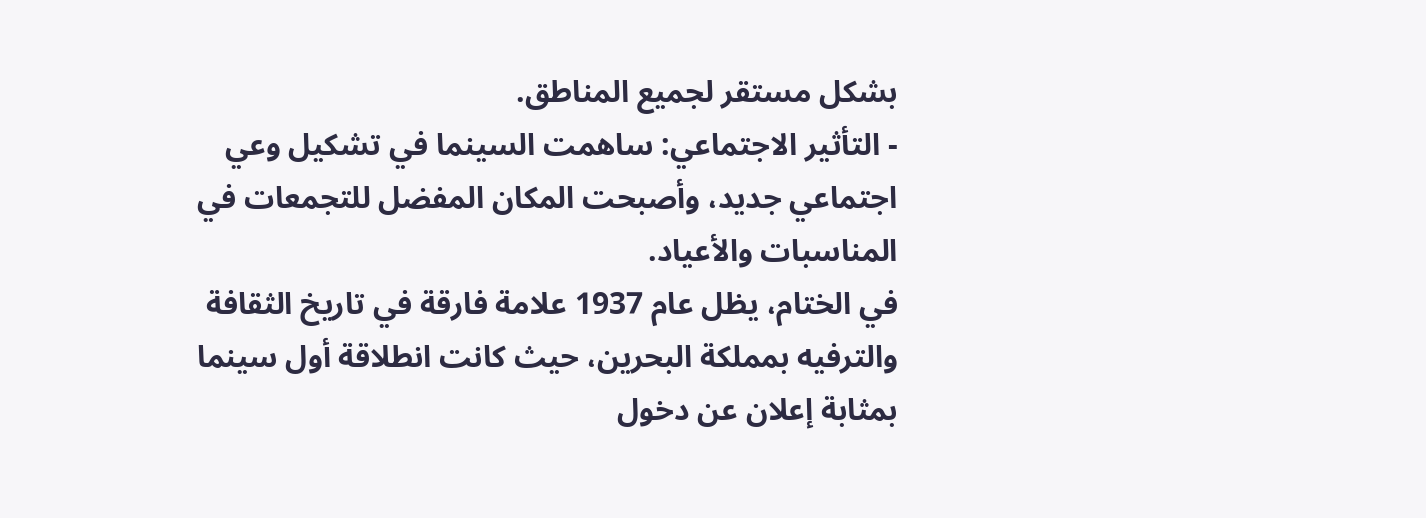بشكل مستقر لجميع المناطق.
- التأثير الاجتماعي: ساهمت السينما في تشكيل وعي اجتماعي جديد، وأصبحت المكان المفضل للتجمعات في المناسبات والأعياد.
في الختام، يظل عام 1937 علامة فارقة في تاريخ الثقافة والترفيه بمملكة البحرين، حيث كانت انطلاقة أول سينما بمثابة إعلان عن دخول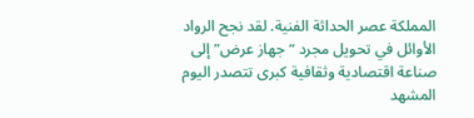المملكة عصر الحداثة الفنية. لقد نجح الرواد الأوائل في تحويل مجرد “جهاز عرض” إلى صناعة اقتصادية وثقافية كبرى تتصدر اليوم المشهد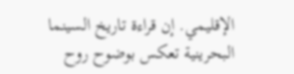الإقليمي. إن قراءة تاريخ السينما البحرينية تعكس بوضوح روح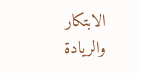الابتكار والريادة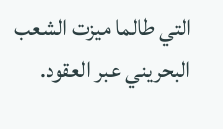التي طالما ميزت الشعب البحريني عبر العقود.